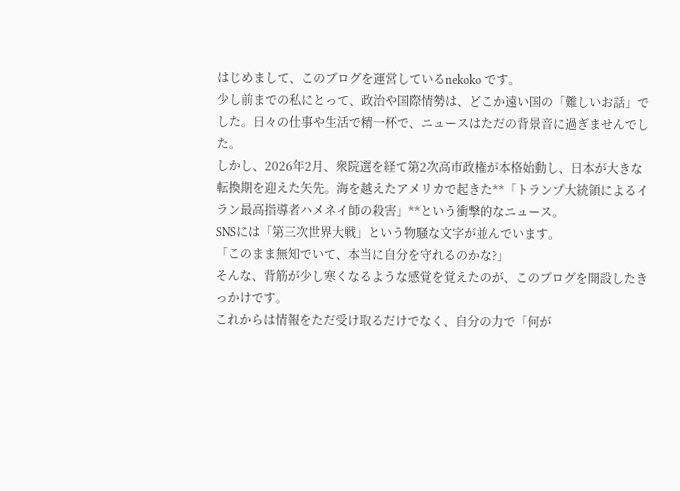はじめまして、このブログを運営しているnekoko です。
少し前までの私にとって、政治や国際情勢は、どこか遠い国の「難しいお話」でした。日々の仕事や生活で精一杯で、ニュースはただの背景音に過ぎませんでした。
しかし、2026年2月、衆院選を経て第2次高市政権が本格始動し、日本が大きな転換期を迎えた矢先。海を越えたアメリカで起きた**「トランプ大統領によるイラン最高指導者ハメネイ師の殺害」**という衝撃的なニュース。
SNSには「第三次世界大戦」という物騒な文字が並んでいます。
「このまま無知でいて、本当に自分を守れるのかな?」
そんな、背筋が少し寒くなるような感覚を覚えたのが、このブログを開設したきっかけです。
これからは情報をただ受け取るだけでなく、自分の力で「何が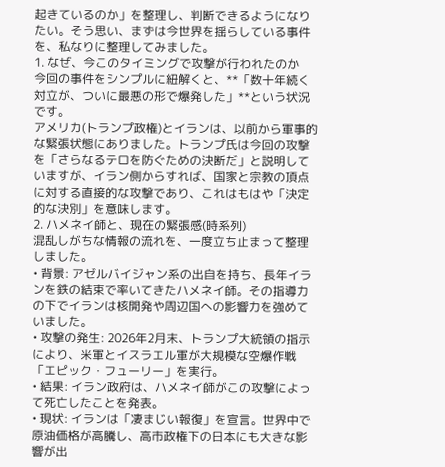起きているのか」を整理し、判断できるようになりたい。そう思い、まずは今世界を揺らしている事件を、私なりに整理してみました。
1. なぜ、今このタイミングで攻撃が行われたのか
今回の事件をシンプルに紐解くと、**「数十年続く対立が、ついに最悪の形で爆発した」**という状況です。
アメリカ(トランプ政権)とイランは、以前から軍事的な緊張状態にありました。トランプ氏は今回の攻撃を「さらなるテロを防ぐための決断だ」と説明していますが、イラン側からすれば、国家と宗教の頂点に対する直接的な攻撃であり、これはもはや「決定的な決別」を意味します。
2. ハメネイ師と、現在の緊張感(時系列)
混乱しがちな情報の流れを、一度立ち止まって整理しました。
• 背景: アゼルバイジャン系の出自を持ち、長年イランを鉄の結束で率いてきたハメネイ師。その指導力の下でイランは核開発や周辺国への影響力を強めていました。
• 攻撃の発生: 2026年2月末、トランプ大統領の指示により、米軍とイスラエル軍が大規模な空爆作戦「エピック・フューリー」を実行。
• 結果: イラン政府は、ハメネイ師がこの攻撃によって死亡したことを発表。
• 現状: イランは「凄まじい報復」を宣言。世界中で原油価格が高騰し、高市政権下の日本にも大きな影響が出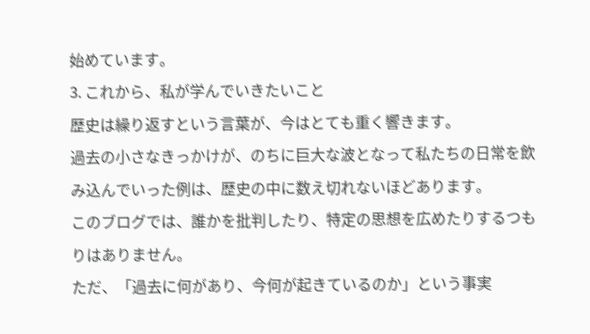始めています。
3. これから、私が学んでいきたいこと
歴史は繰り返すという言葉が、今はとても重く響きます。
過去の小さなきっかけが、のちに巨大な波となって私たちの日常を飲み込んでいった例は、歴史の中に数え切れないほどあります。
このブログでは、誰かを批判したり、特定の思想を広めたりするつもりはありません。
ただ、「過去に何があり、今何が起きているのか」という事実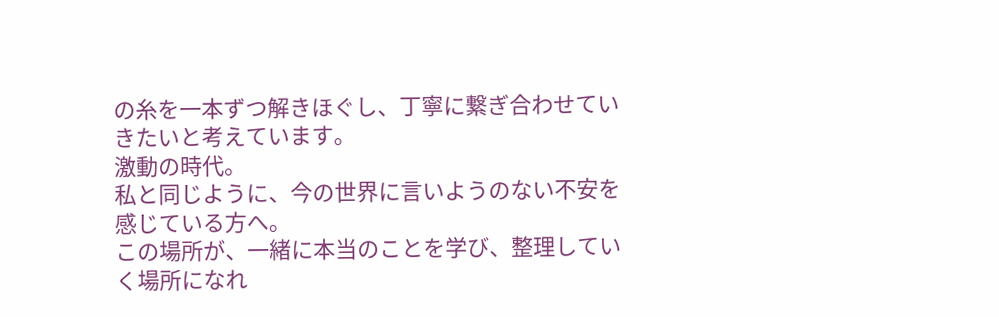の糸を一本ずつ解きほぐし、丁寧に繋ぎ合わせていきたいと考えています。
激動の時代。
私と同じように、今の世界に言いようのない不安を感じている方へ。
この場所が、一緒に本当のことを学び、整理していく場所になれ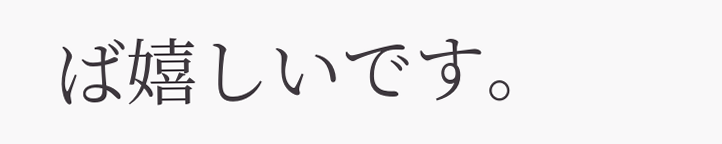ば嬉しいです。